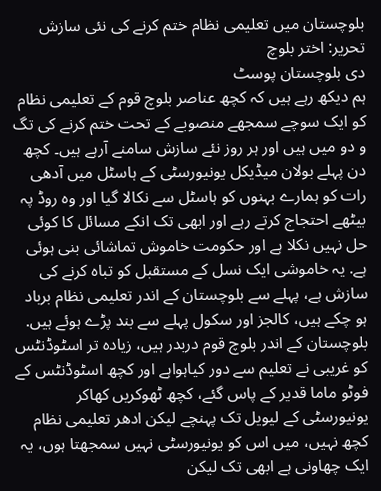بلوچستان میں تعلیمی نظام ختم کرنے کی نئی سازش
تحریر: اختر بلوچ
دی بلوچستان پوسٹ
ہم دیکھ رہے ہیں کہ کچھ عناصر بلوچ قوم کے تعلیمی نظام کو ایک سوچے سمجھے منصوبے کے تحت ختم کرنے کی تگ و دو میں ہیں اور ہر روز نئے سازش سامنے آرہے ہیں۔ کچھ دن پہلے بولان میڈیکل یونیورسٹی کے ہاسٹل میں آدھی رات کو ہمارے بہنوں کو ہاسٹل سے نکالا گیا اور وہ روڈ پہ بیٹھے احتجاج کرتے رہے اور ابھی تک انکے مسائل کا کوئی حل نہیں نکلا ہے اور حکومت خاموش تماشائی بنی ہوئی ہے. یہ خاموشی ایک نسل کے مستقبل کو تباہ کرنے کی سازش ہے، پہلے سے بلوچستان کے اندر تعلیمی نظام برباد ہو چکے ہیں، کالجز اور سکول پہلے سے بند پڑے ہوئے ہیں.
بلوچستان کے اندر بلوچ قوم دربدر ہیں، زیادہ تر اسٹوڈنٹس کو غریبی نے تعلیم سے دور کیاہواہے اور کچھ اسٹوڈنٹس کے فوٹو ماما قدیر کے پاس گئے، کچھ ٹھوکریں کھاکر یونیورسٹی کے لیویل تک پہنچے لیکن ادھر تعلیمی نظام کچھ نہیں، میں اس کو یونیورسٹی نہیں سمجھتا ہوں، یہ ایک چھاونی ہے ابھی تک لیکن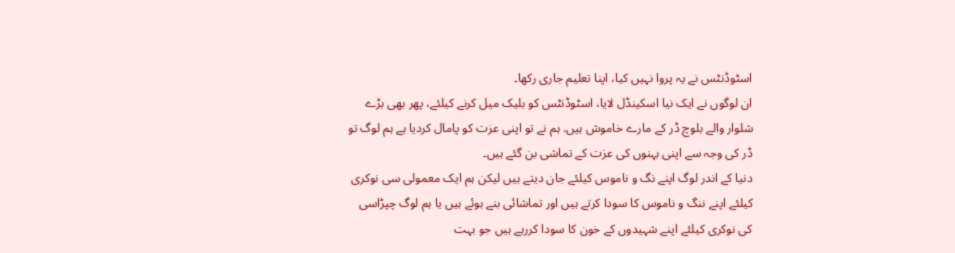اسٹوڈنٹس نے یہ پروا نہیں کیا، اپنا تعلیم جاری رکھا۔
ان لوگوں نے ایک نیا اسکینڈل لایا، اسٹوڈنٹس کو بلیک میل کرنے کیلئے، پھر بھی بڑے شلوار والے بلوچ ڈر کے مارے خاموش ہیں. ہم نے تو اپنی عزت کو پامال کردیا ہے ہم لوگ تو ڈر کی وجہ سے اپنی بہنوں کی عزت کے تماشی بن گئے ہیں۔
دنیا کے اندر لوگ اپنے نگ و ناموس کیلئے جان دیتے ہیں لیکن ہم ایک معمولی سی نوکری کیلئے اپنے ننگ و ناموس کا سودا کرتے ہیں اور تماشائی بنے ہوئے ہیں یا ہم لوگ چپڑاسی کی نوکری کیلئے اپنے شہیدوں کے خون کا سودا کررہے ہیں جو بہت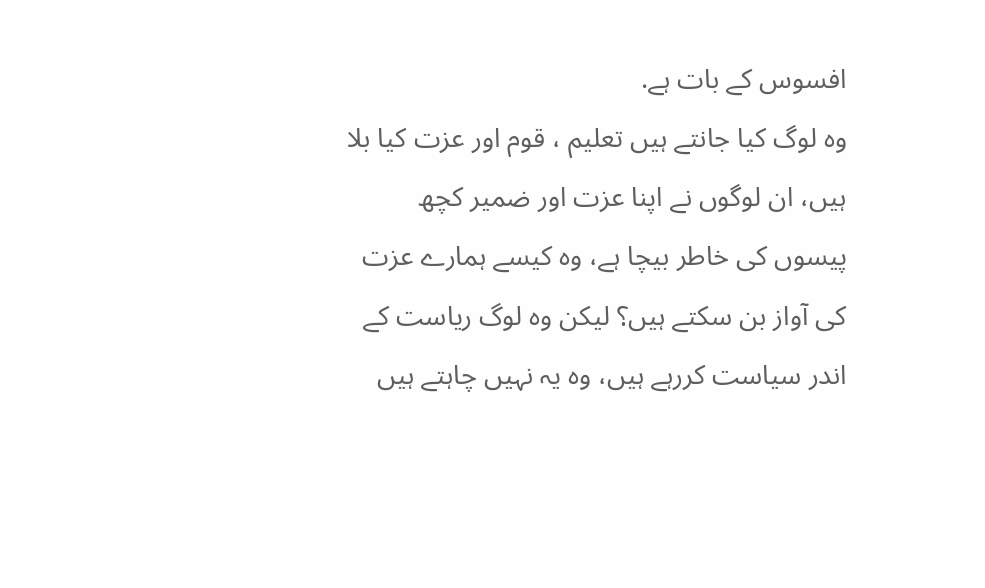افسوس کے بات ہے.
وہ لوگ کیا جانتے ہیں تعلیم ، قوم اور عزت کیا بلا ہیں، ان لوگوں نے اپنا عزت اور ضمیر کچھ پیسوں کی خاطر بیچا ہے، وہ کیسے ہمارے عزت کی آواز بن سکتے ہیں؟ لیکن وہ لوگ ریاست کے اندر سیاست کررہے ہیں، وہ یہ نہیں چاہتے ہیں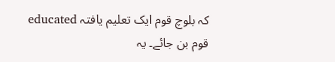کہ بلوچ قوم ایک تعلیم یافتہ educated قوم بن جائے۔ یہ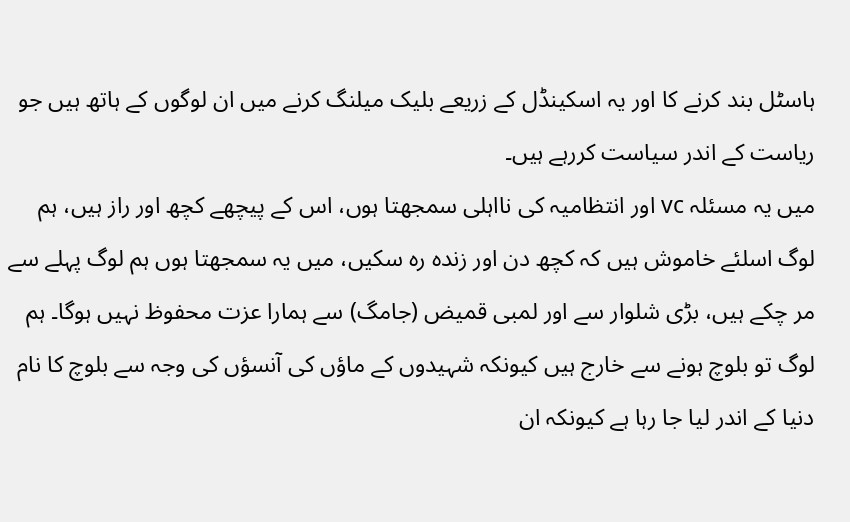ہاسٹل بند کرنے کا اور یہ اسکینڈل کے زریعے بلیک میلنگ کرنے میں ان لوگوں کے ہاتھ ہیں جو ریاست کے اندر سیاست کررہے ہیں۔
میں یہ مسئلہ vc اور انتظامیہ کی نااہلی سمجھتا ہوں، اس کے پیچھے کچھ اور راز ہیں، ہم لوگ اسلئے خاموش ہیں کہ کچھ دن اور زندہ رہ سکیں، میں یہ سمجھتا ہوں ہم لوگ پہلے سے مر چکے ہیں، بڑی شلوار سے اور لمبی قمیض (جامگ) سے ہمارا عزت محفوظ نہیں ہوگا۔ ہم لوگ تو بلوچ ہونے سے خارج ہیں کیونکہ شہیدوں کے ماؤں کی آنسؤں کی وجہ سے بلوچ کا نام دنیا کے اندر لیا جا رہا ہے کیونکہ ان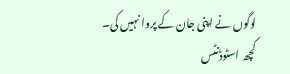لوگوں نے اپنی جان کے پروا نہیں کی۔
کچھ اسٹوڈنٹس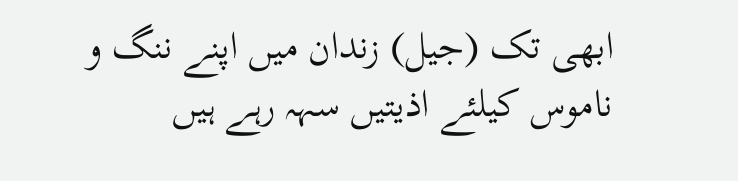ابھی تک (جیل) زندان میں اپنے ننگ و ناموس کیلئے اذیتیں سہہ رہے ہیں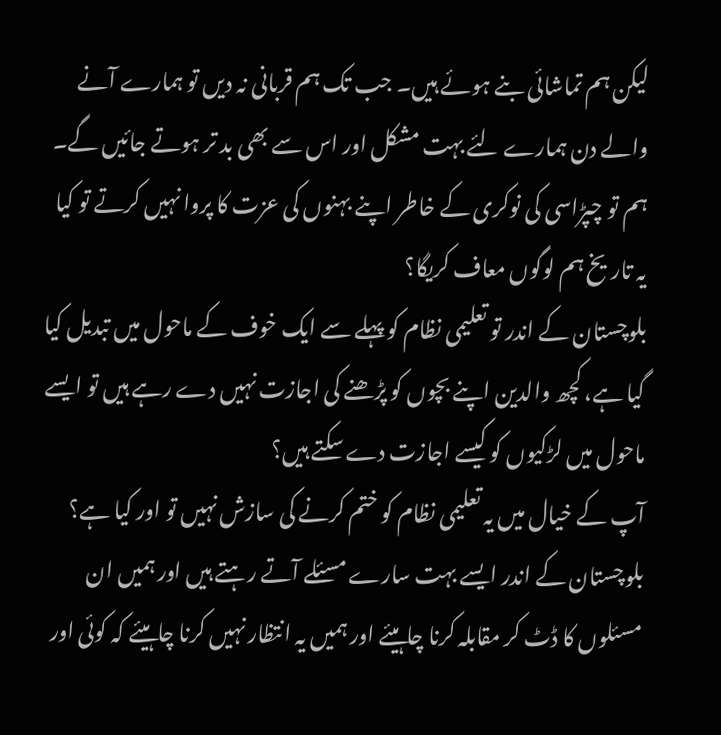لیکن ہم تماشائی بنے ہوئے ہیں۔ جب تک ہم قربانی نہ دیں تو ہمارے آنے والے دن ہمارے لئے بہت مشکل اور اس سے بھی بد تر ہوتے جائیں گے۔ ہم تو چپڑاسی کی نوکری کے خاطر اپنے بہنوں کی عزت کا پروا نہیں کرتے تو کیا یہ تاریخ ہم لوگوں معاف کریگا؟
بلوچستان کے اندر تو تعلیمی نظام کو پہلے سے ایک خوف کے ماحول میں تبدیل کیا گیا ہے، کچھ والدین اپنے بچوں کو پڑھنے کی اجازت نہیں دے رہے ہیں تو ایسے ماحول میں لڑکیوں کو کیسے اجازت دے سکتے ہیں؟
آپ کے خیال میں یہ تعلیمی نظام کو ختم کرنے کی سازش نہیں تو اور کیا ہے؟ بلوچستان کے اندر ایسے بہت سارے مسئلے آتے رہتے ہیں اور ہمیں ان مسئلوں کا ڈٹ کر مقابلہ کرنا چاہیئے اور ہمیں یہ انتظار نہیں کرنا چاہیئے کہ کوئی اور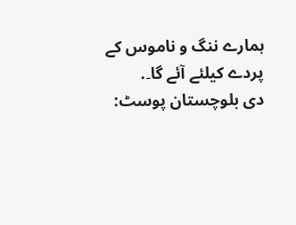ہمارے ننگ و ناموس کے پردے کیلئے آئے گا۔.
دی بلوچستان پوسٹ: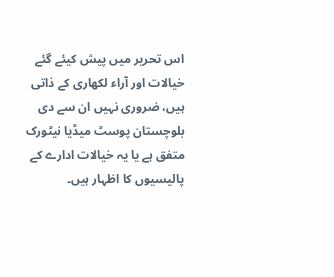اس تحریر میں پیش کیئے گئے خیالات اور آراء لکھاری کے ذاتی ہیں، ضروری نہیں ان سے دی بلوچستان پوسٹ میڈیا نیٹورک متفق ہے یا یہ خیالات ادارے کے پالیسیوں کا اظہار ہیں۔